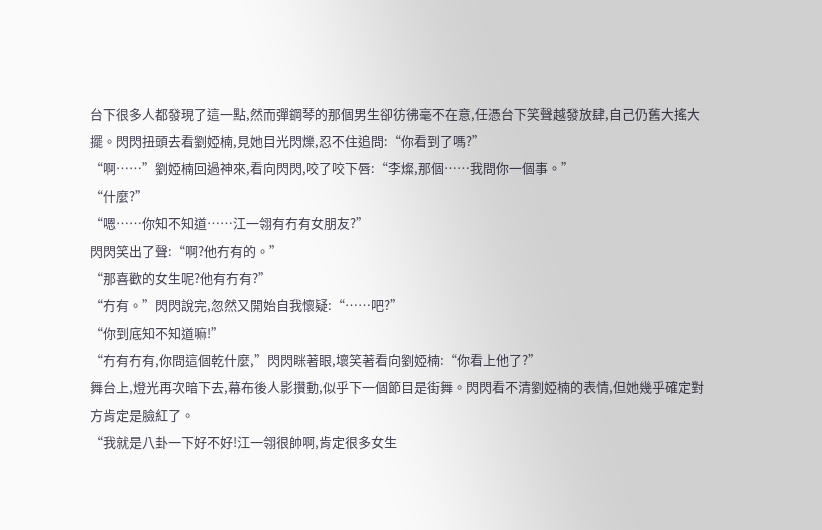台下很多人都發現了這一點,然而彈鋼琴的那個男生卻彷彿毫不在意,任憑台下笑聲越發放肆,自己仍舊大搖大擺。閃閃扭頭去看劉婭楠,見她目光閃爍,忍不住追問:“你看到了嗎?”
“啊……”劉婭楠回過神來,看向閃閃,咬了咬下唇:“李燦,那個……我問你一個事。”
“什麼?”
“嗯……你知不知道……江一翎有冇有女朋友?”
閃閃笑出了聲:“啊?他冇有的。”
“那喜歡的女生呢?他有冇有?”
“冇有。”閃閃說完,忽然又開始自我懷疑:“……吧?”
“你到底知不知道嘛!”
“冇有冇有,你問這個乾什麼,”閃閃眯著眼,壞笑著看向劉婭楠:“你看上他了?”
舞台上,燈光再次暗下去,幕布後人影攢動,似乎下一個節目是街舞。閃閃看不清劉婭楠的表情,但她幾乎確定對方肯定是臉紅了。
“我就是八卦一下好不好!江一翎很帥啊,肯定很多女生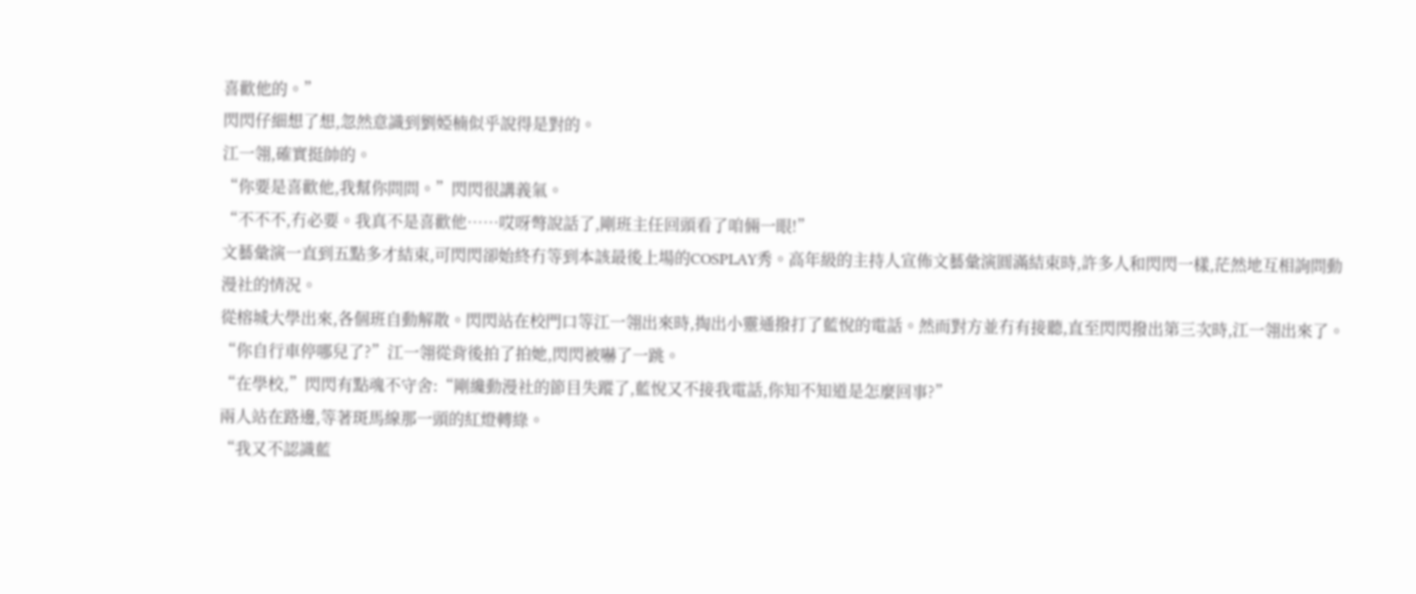喜歡他的。”
閃閃仔細想了想,忽然意識到劉婭楠似乎說得是對的。
江一翎,確實挺帥的。
“你要是喜歡他,我幫你問問。”閃閃很講義氣。
“不不不,冇必要。我真不是喜歡他……哎呀彆說話了,剛班主任回頭看了咱倆一眼!”
文藝彙演一直到五點多才結束,可閃閃卻始終冇等到本該最後上場的COSPLAY秀。高年級的主持人宣佈文藝彙演圓滿結束時,許多人和閃閃一樣,茫然地互相詢問動漫社的情況。
從榕城大學出來,各個班自動解散。閃閃站在校門口等江一翎出來時,掏出小靈通撥打了藍悅的電話。然而對方並冇有接聽,直至閃閃撥出第三次時,江一翎出來了。
“你自行車停哪兒了?”江一翎從背後拍了拍她,閃閃被嚇了一跳。
“在學校,”閃閃有點魂不守舍:“剛纔動漫社的節目失蹤了,藍悅又不接我電話,你知不知道是怎麼回事?”
兩人站在路邊,等著斑馬線那一頭的紅燈轉綠。
“我又不認識藍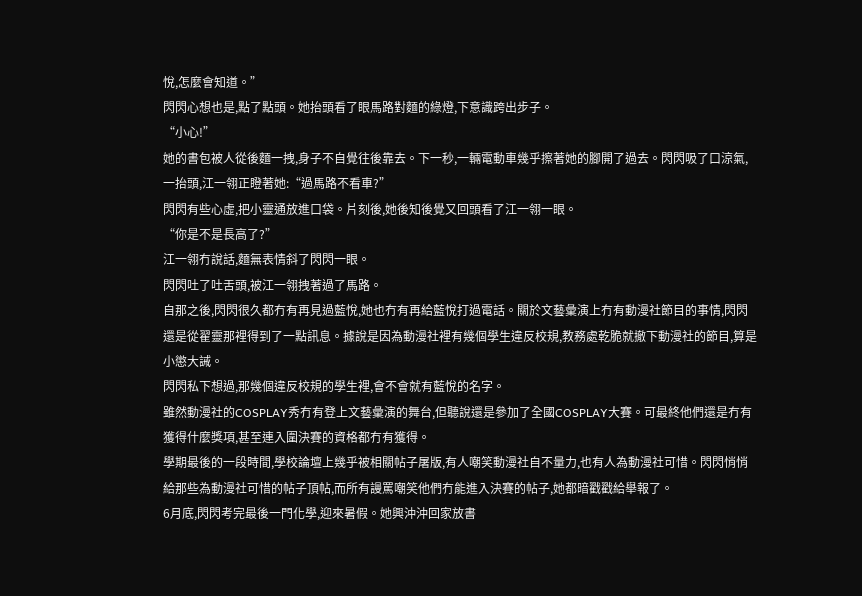悅,怎麼會知道。”
閃閃心想也是,點了點頭。她抬頭看了眼馬路對麵的綠燈,下意識跨出步子。
“小心!”
她的書包被人從後麵一拽,身子不自覺往後靠去。下一秒,一輛電動車幾乎擦著她的腳開了過去。閃閃吸了口涼氣,一抬頭,江一翎正瞪著她:“過馬路不看車?”
閃閃有些心虛,把小靈通放進口袋。片刻後,她後知後覺又回頭看了江一翎一眼。
“你是不是長高了?”
江一翎冇說話,麵無表情斜了閃閃一眼。
閃閃吐了吐舌頭,被江一翎拽著過了馬路。
自那之後,閃閃很久都冇有再見過藍悅,她也冇有再給藍悅打過電話。關於文藝彙演上冇有動漫社節目的事情,閃閃還是從翟靈那裡得到了一點訊息。據說是因為動漫社裡有幾個學生違反校規,教務處乾脆就撤下動漫社的節目,算是小懲大誡。
閃閃私下想過,那幾個違反校規的學生裡,會不會就有藍悅的名字。
雖然動漫社的COSPLAY秀冇有登上文藝彙演的舞台,但聽說還是參加了全國COSPLAY大賽。可最終他們還是冇有獲得什麼獎項,甚至連入圍決賽的資格都冇有獲得。
學期最後的一段時間,學校論壇上幾乎被相關帖子屠版,有人嘲笑動漫社自不量力,也有人為動漫社可惜。閃閃悄悄給那些為動漫社可惜的帖子頂帖,而所有謾罵嘲笑他們冇能進入決賽的帖子,她都暗戳戳給舉報了。
6月底,閃閃考完最後一門化學,迎來暑假。她興沖沖回家放書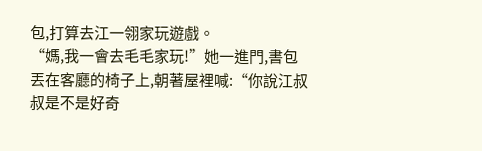包,打算去江一翎家玩遊戲。
“媽,我一會去毛毛家玩!”她一進門,書包丟在客廳的椅子上,朝著屋裡喊:“你說江叔叔是不是好奇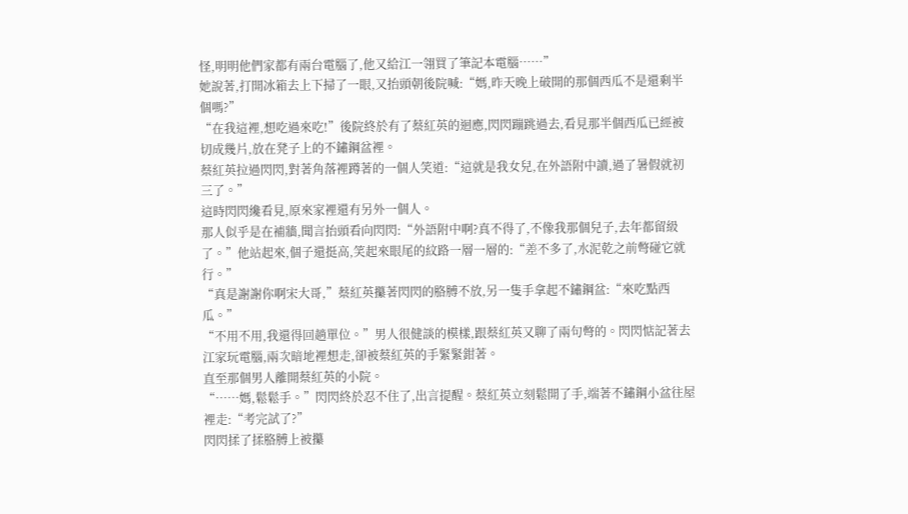怪,明明他們家都有兩台電腦了,他又給江一翎買了筆記本電腦……”
她說著,打開冰箱去上下掃了一眼,又抬頭朝後院喊:“媽,昨天晚上破開的那個西瓜不是還剩半個嗎?”
“在我這裡,想吃過來吃!”後院終於有了蔡紅英的迴應,閃閃蹦跳過去,看見那半個西瓜已經被切成幾片,放在凳子上的不鏽鋼盆裡。
蔡紅英拉過閃閃,對著角落裡蹲著的一個人笑道:“這就是我女兒,在外語附中讀,過了暑假就初三了。”
這時閃閃纔看見,原來家裡還有另外一個人。
那人似乎是在補牆,聞言抬頭看向閃閃:“外語附中啊?真不得了,不像我那個兒子,去年都留級了。”他站起來,個子還挺高,笑起來眼尾的紋路一層一層的:“差不多了,水泥乾之前彆碰它就行。”
“真是謝謝你啊宋大哥,”蔡紅英攥著閃閃的胳膊不放,另一隻手拿起不鏽鋼盆:“來吃點西瓜。”
“不用不用,我還得回趟單位。”男人很健談的模樣,跟蔡紅英又聊了兩句彆的。閃閃惦記著去江家玩電腦,兩次暗地裡想走,卻被蔡紅英的手緊緊鉗著。
直至那個男人離開蔡紅英的小院。
“……媽,鬆鬆手。”閃閃終於忍不住了,出言提醒。蔡紅英立刻鬆開了手,端著不鏽鋼小盆往屋裡走:“考完試了?”
閃閃揉了揉胳膊上被攥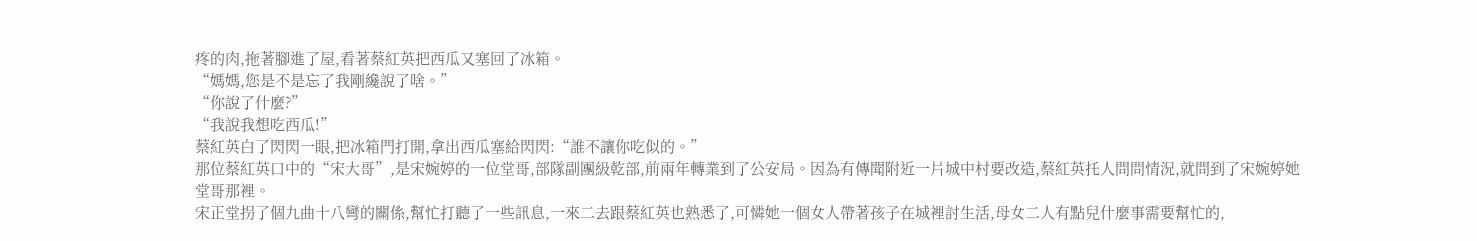疼的肉,拖著腳進了屋,看著蔡紅英把西瓜又塞回了冰箱。
“媽媽,您是不是忘了我剛纔說了啥。”
“你說了什麼?”
“我說我想吃西瓜!”
蔡紅英白了閃閃一眼,把冰箱門打開,拿出西瓜塞給閃閃:“誰不讓你吃似的。”
那位蔡紅英口中的“宋大哥”,是宋婉婷的一位堂哥,部隊副團級乾部,前兩年轉業到了公安局。因為有傳聞附近一片城中村要改造,蔡紅英托人問問情況,就問到了宋婉婷她堂哥那裡。
宋正堂拐了個九曲十八彎的關係,幫忙打聽了一些訊息,一來二去跟蔡紅英也熟悉了,可憐她一個女人帶著孩子在城裡討生活,母女二人有點兒什麼事需要幫忙的,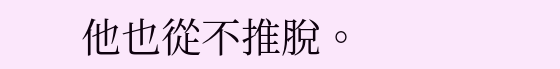他也從不推脫。